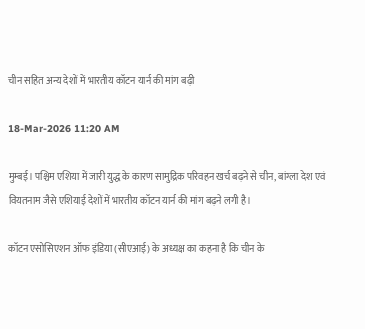चीन सहित अन्य देशों में भारतीय कॉटन यार्न की मांग बढ़ी

18-Mar-2026 11:20 AM

मुम्बई। पश्चिम एशिया में जारी युद्ध के कारण सामुद्रिक परिवहन खर्च बढ़ने से चीन, बांग्ला देश एवं वियतनाम जैसे एशियाई देशों में भारतीय कॉटन यार्न की मांग बढ़ने लगी है।

कॉटन एसोसिएशन ऑफ इंडिया (सीएआई) के अध्यक्ष का कहना है कि चीन के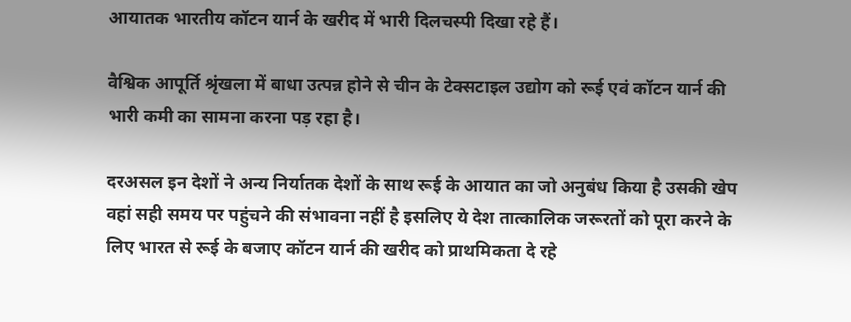आयातक भारतीय कॉटन यार्न के खरीद में भारी दिलचस्पी दिखा रहे हैं।

वैश्विक आपूर्ति श्रृंखला में बाधा उत्पन्न होने से चीन के टेक्सटाइल उद्योग को रूई एवं कॉटन यार्न की भारी कमी का सामना करना पड़ रहा है।

दरअसल इन देशों ने अन्य निर्यातक देशों के साथ रूई के आयात का जो अनुबंध किया है उसकी खेप वहां सही समय पर पहुंचने की संभावना नहीं है इसलिए ये देश तात्कालिक जरूरतों को पूरा करने के लिए भारत से रूई के बजाए कॉटन यार्न की खरीद को प्राथमिकता दे रहे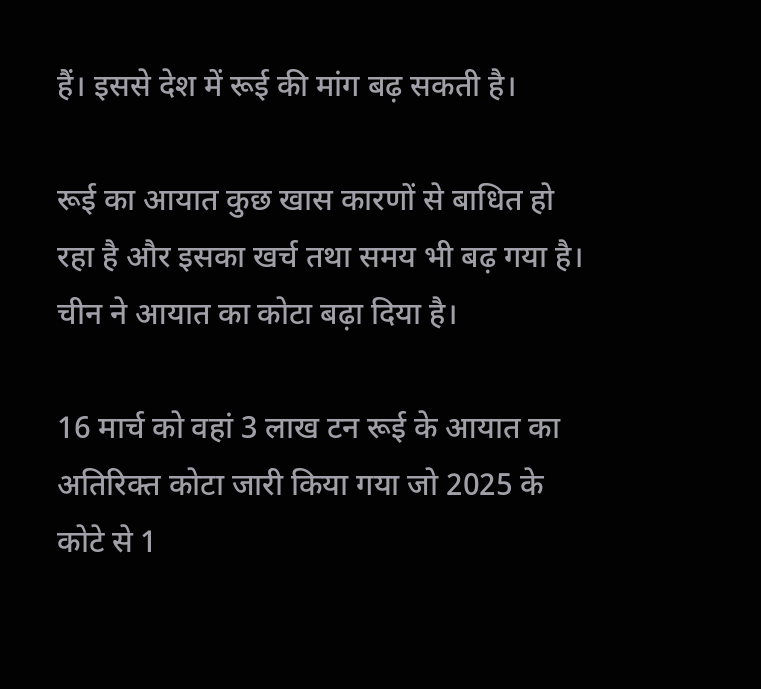हैं। इससे देश में रूई की मांग बढ़ सकती है।

रूई का आयात कुछ खास कारणों से बाधित हो रहा है और इसका खर्च तथा समय भी बढ़ गया है। चीन ने आयात का कोटा बढ़ा दिया है।

16 मार्च को वहां 3 लाख टन रूई के आयात का अतिरिक्त कोटा जारी किया गया जो 2025 के कोटे से 1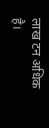लाख टन अधिक है।